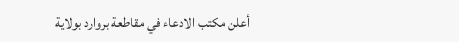أعلن مكتب الادعاء في مقاطعة بروارد بولاية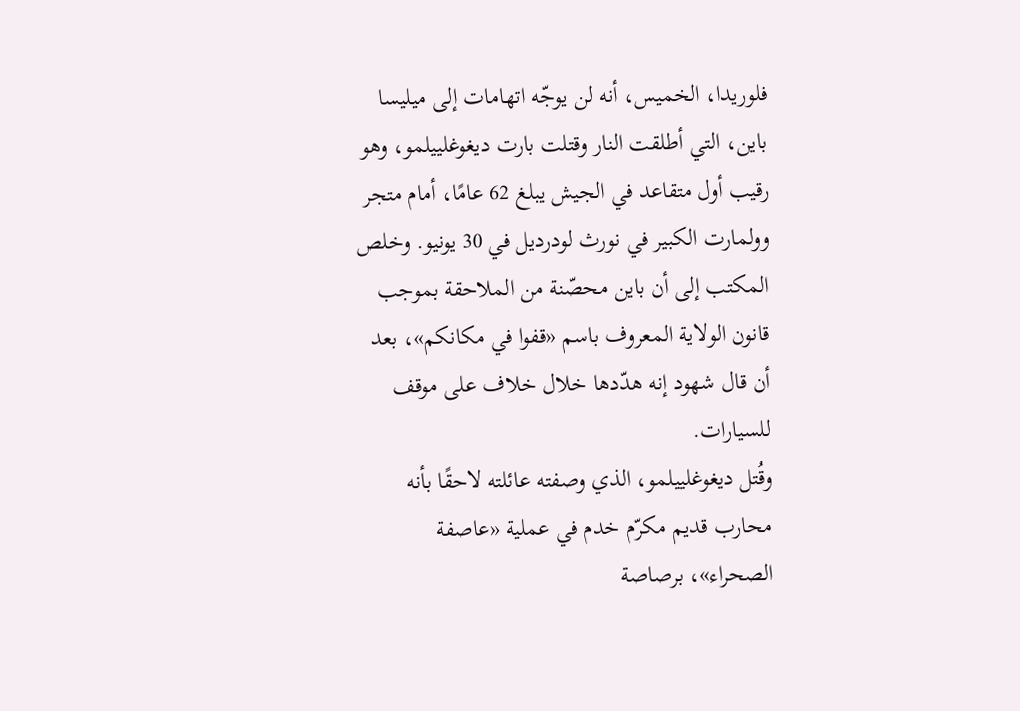فلوريدا، الخميس، أنه لن يوجّه اتهامات إلى ميليسا باين، التي أطلقت النار وقتلت بارت ديغوغلييلمو، وهو رقيب أول متقاعد في الجيش يبلغ 62 عامًا، أمام متجر وولمارت الكبير في نورث لودرديل في 30 يونيو. وخلص المكتب إلى أن باين محصّنة من الملاحقة بموجب قانون الولاية المعروف باسم «قفوا في مكانكم»، بعد أن قال شهود إنه هدّدها خلال خلاف على موقف للسيارات.
وقُتل ديغوغلييلمو، الذي وصفته عائلته لاحقًا بأنه محارب قديم مكرّم خدم في عملية «عاصفة الصحراء»، برصاصة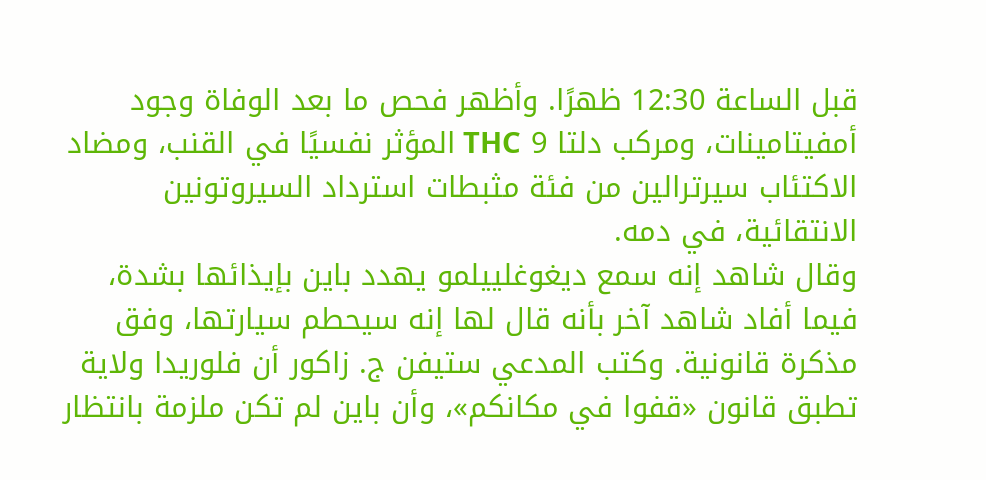قبل الساعة 12:30 ظهرًا. وأظهر فحص ما بعد الوفاة وجود أمفيتامينات، ومركب دلتا 9 THC المؤثر نفسيًا في القنب، ومضاد الاكتئاب سيرترالين من فئة مثبطات استرداد السيروتونين الانتقائية، في دمه.
وقال شاهد إنه سمع ديغوغلييلمو يهدد باين بإيذائها بشدة، فيما أفاد شاهد آخر بأنه قال لها إنه سيحطم سيارتها، وفق مذكرة قانونية. وكتب المدعي ستيفن ج. زاكور أن فلوريدا ولاية تطبق قانون «قفوا في مكانكم»، وأن باين لم تكن ملزمة بانتظار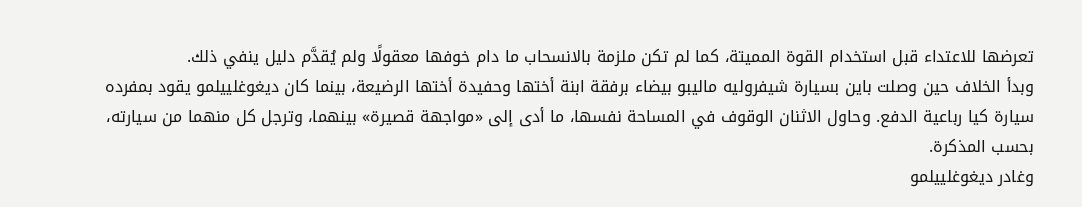تعرضها للاعتداء قبل استخدام القوة المميتة، كما لم تكن ملزمة بالانسحاب ما دام خوفها معقولًا ولم يُقدَّم دليل ينفي ذلك.
وبدأ الخلاف حين وصلت باين بسيارة شيفروليه ماليبو بيضاء برفقة ابنة أختها وحفيدة أختها الرضيعة، بينما كان ديغوغلييلمو يقود بمفرده سيارة كيا رباعية الدفع. وحاول الاثنان الوقوف في المساحة نفسها، ما أدى إلى «مواجهة قصيرة» بينهما، وترجل كل منهما من سيارته، بحسب المذكرة.
وغادر ديغوغلييلمو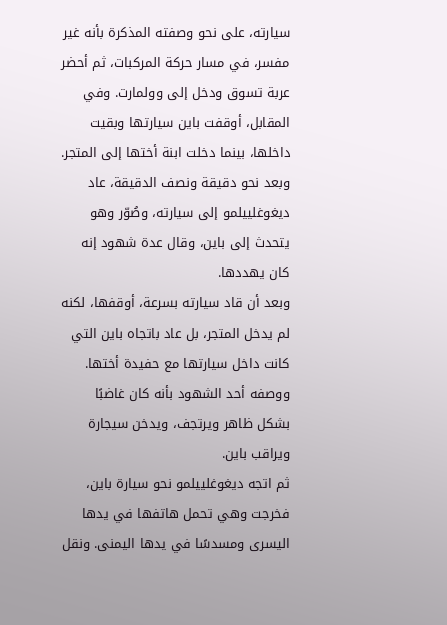سيارته، على نحو وصفته المذكرة بأنه غير مفسر، في مسار حركة المركبات، ثم أحضر عربة تسوق ودخل إلى وولمارت. وفي المقابل، أوقفت باين سيارتها وبقيت داخلها، بينما دخلت ابنة أختها إلى المتجر. وبعد نحو دقيقة ونصف الدقيقة، عاد ديغوغلييلمو إلى سيارته، وصُوّر وهو يتحدث إلى باين، وقال عدة شهود إنه كان يهددها.
وبعد أن قاد سيارته بسرعة، أوقفها، لكنه لم يدخل المتجر، بل عاد باتجاه باين التي كانت داخل سيارتها مع حفيدة أختها. ووصفه أحد الشهود بأنه كان غاضبًا بشكل ظاهر ويرتجف، ويدخن سيجارة ويراقب باين.
ثم اتجه ديغوغلييلمو نحو سيارة باين، فخرجت وهي تحمل هاتفها في يدها اليسرى ومسدسًا في يدها اليمنى. ونقل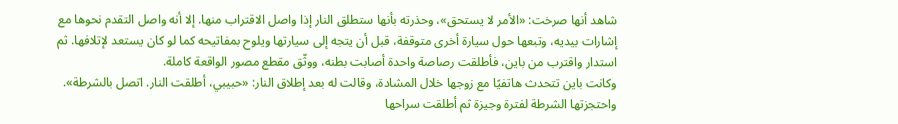شاهد أنها صرخت: «الأمر لا يستحق»، وحذرته بأنها ستطلق النار إذا واصل الاقتراب منها. إلا أنه واصل التقدم نحوها مع إشارات بيديه، وتبعها حول سيارة أخرى متوقفة، قبل أن يتجه إلى سيارتها ويلوح بمفاتيحه كما لو كان يستعد لإتلافها. ثم استدار واقترب من باين، فأطلقت رصاصة واحدة أصابت بطنه، ووثّق مقطع مصور الواقعة كاملة.
وكانت باين تتحدث هاتفيًا مع زوجها خلال المشادة، وقالت له بعد إطلاق النار: «حبيبي، أطلقت النار. اتصل بالشرطة». واحتجزتها الشرطة لفترة وجيزة ثم أطلقت سراحها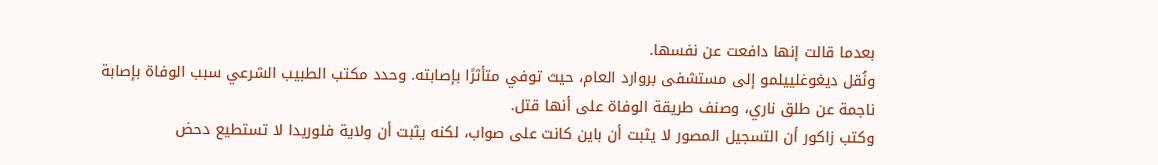بعدما قالت إنها دافعت عن نفسها.
ونُقل ديغوغلييلمو إلى مستشفى بروارد العام، حيث توفي متأثرًا بإصابته. وحدد مكتب الطبيب الشرعي سبب الوفاة بإصابة ناجمة عن طلق ناري، وصنف طريقة الوفاة على أنها قتل.
وكتب زاكور أن التسجيل المصور لا يثبت أن باين كانت على صواب، لكنه يثبت أن ولاية فلوريدا لا تستطيع دحض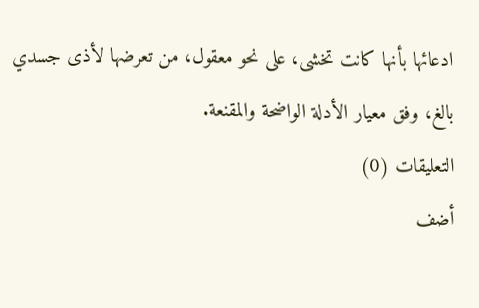ادعائها بأنها كانت تخشى، على نحو معقول، من تعرضها لأذى جسدي بالغ، وفق معيار الأدلة الواضحة والمقنعة.
التعليقات (0)
أضف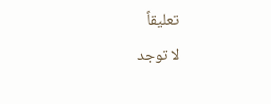تعليقاً
لا توجد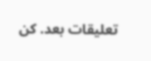تعليقات بعد. كن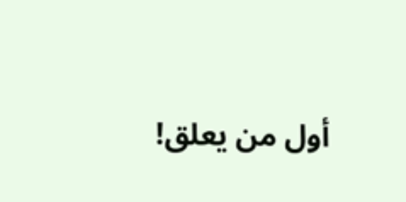أول من يعلق!